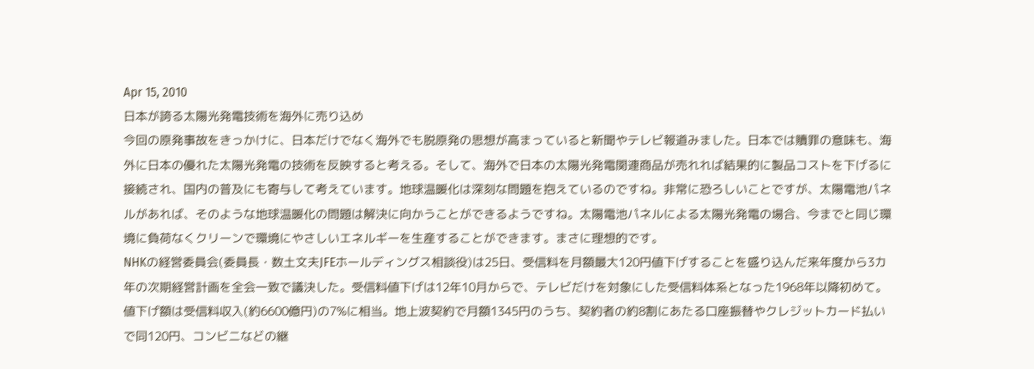Apr 15, 2010
日本が誇る太陽光発電技術を海外に売り込め
今回の原発事故をきっかけに、日本だけでなく海外でも脱原発の思想が高まっていると新聞やテレビ報道みました。日本では贖罪の意味も、海外に日本の優れた太陽光発電の技術を反映すると考える。そして、海外で日本の太陽光発電関連商品が売れれば結果的に製品コストを下げるに接続され、国内の普及にも寄与して考えています。地球温暖化は深刻な問題を抱えているのですね。非常に恐ろしいことですが、太陽電池パネルがあれば、そのような地球温暖化の問題は解決に向かうことができるようですね。太陽電池パネルによる太陽光発電の場合、今までと同じ環境に負荷なくクリーンで環境にやさしいエネルギーを生産することができます。まさに理想的です。
NHKの経営委員会(委員長・数土文夫JFEホールディングス相談役)は25日、受信料を月額最大120円値下げすることを盛り込んだ来年度から3カ年の次期経営計画を全会一致で議決した。受信料値下げは12年10月からで、テレビだけを対象にした受信料体系となった1968年以降初めて。
値下げ額は受信料収入(約6600億円)の7%に相当。地上波契約で月額1345円のうち、契約者の約8割にあたる口座振替やクレジットカード払いで同120円、コンビニなどの継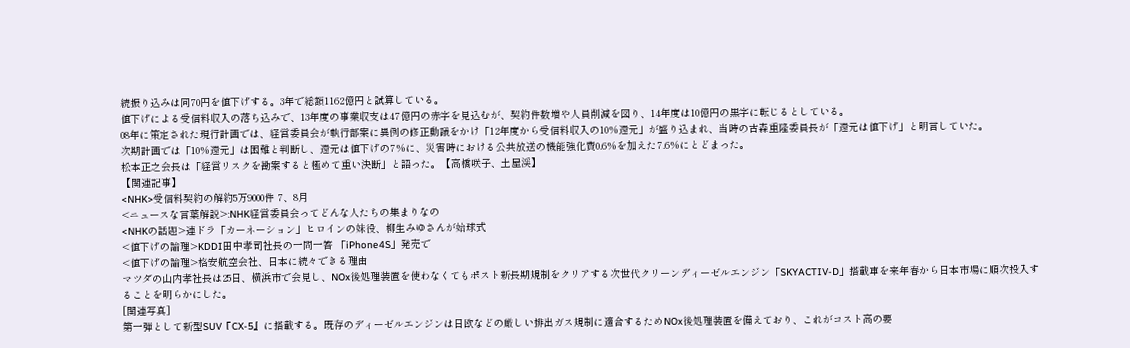続振り込みは同70円を値下げする。3年で総額1162億円と試算している。
値下げによる受信料収入の落ち込みで、13年度の事業収支は47億円の赤字を見込むが、契約件数増や人員削減を図り、14年度は10億円の黒字に転じるとしている。
08年に策定された現行計画では、経営委員会が執行部案に異例の修正動議をかけ「12年度から受信料収入の10%還元」が盛り込まれ、当時の古森重隆委員長が「還元は値下げ」と明言していた。
次期計画では「10%還元」は困難と判断し、還元は値下げの7%に、災害時における公共放送の機能強化費0.6%を加えた7.6%にとどまった。
松本正之会長は「経営リスクを勘案すると極めて重い決断」と語った。【高橋咲子、土屋渓】
【関連記事】
<NHK>受信料契約の解約5万9000件 7、8月
<ニュースな言葉解説>:NHK経営委員会ってどんな人たちの集まりなの
<NHKの話題>連ドラ「カーネーション」ヒロインの妹役、柳生みゆさんが始球式
<値下げの論理>KDDI田中孝司社長の一問一答 「iPhone4S」発売で
<値下げの論理>格安航空会社、日本に続々できる理由
マツダの山内孝社長は25日、横浜市で会見し、NOx後処理装置を使わなくてもポスト新長期規制をクリアする次世代クリーンディーゼルエンジン「SKYACTIV-D」搭載車を来年春から日本市場に順次投入することを明らかにした。
[関連写真]
第一弾として新型SUV『CX-5』に搭載する。既存のディーゼルエンジンは日欧などの厳しい排出ガス規制に適合するためNOx後処理装置を備えており、これがコスト高の要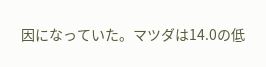因になっていた。マツダは14.0の低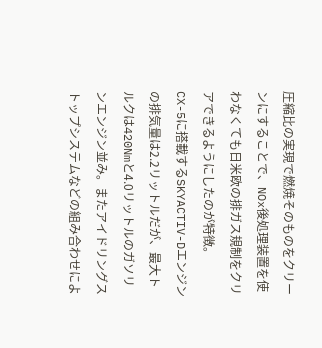圧縮比の実現で燃焼そのものをクリーンにすることで、NOx後処理装置を使わなくても日米欧の排ガス規制をクリアできるようにしたのが特徴。
CX-5に搭載するSKYACTIV-Dエンジンの排気量は2.2リットルだが、最大トルクは420Nmと4.0リットルのガソリンエンジン並み。またアイドリングストップシステムなどの組み合わせによ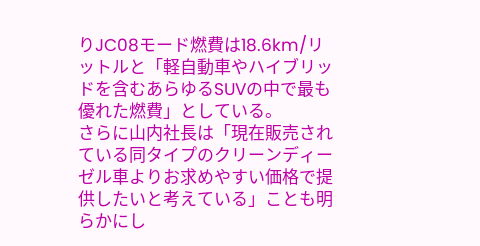りJC08モード燃費は18.6km/リットルと「軽自動車やハイブリッドを含むあらゆるSUVの中で最も優れた燃費」としている。
さらに山内社長は「現在販売されている同タイプのクリーンディーゼル車よりお求めやすい価格で提供したいと考えている」ことも明らかにし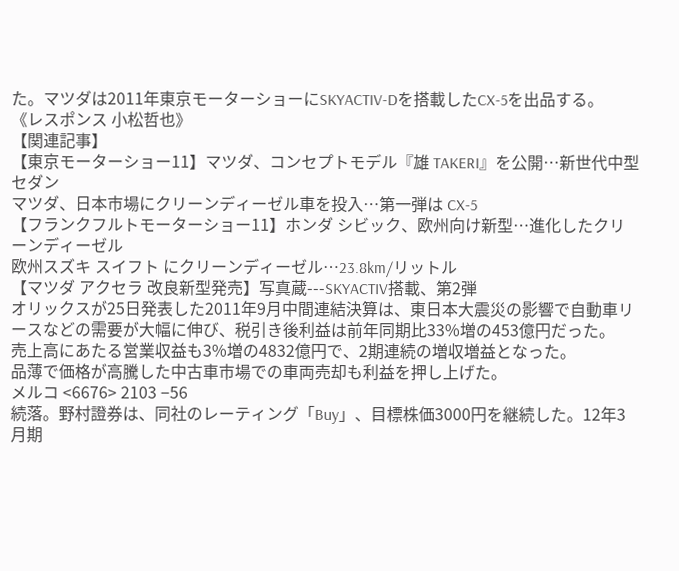た。マツダは2011年東京モーターショーにSKYACTIV-Dを搭載したCX-5を出品する。
《レスポンス 小松哲也》
【関連記事】
【東京モーターショー11】マツダ、コンセプトモデル『雄 TAKERI』を公開…新世代中型セダン
マツダ、日本市場にクリーンディーゼル車を投入…第一弾は CX-5
【フランクフルトモーターショー11】ホンダ シビック、欧州向け新型…進化したクリーンディーゼル
欧州スズキ スイフト にクリーンディーゼル…23.8km/リットル
【マツダ アクセラ 改良新型発売】写真蔵---SKYACTIV搭載、第2弾
オリックスが25日発表した2011年9月中間連結決算は、東日本大震災の影響で自動車リースなどの需要が大幅に伸び、税引き後利益は前年同期比33%増の453億円だった。
売上高にあたる営業収益も3%増の4832億円で、2期連続の増収増益となった。
品薄で価格が高騰した中古車市場での車両売却も利益を押し上げた。
メルコ <6676> 2103 −56
続落。野村證券は、同社のレーティング「Buy」、目標株価3000円を継続した。12年3月期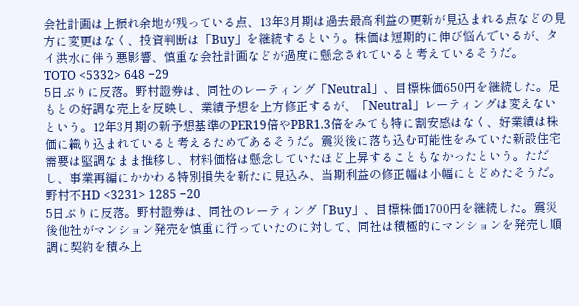会社計画は上振れ余地が残っている点、13年3月期は過去最高利益の更新が見込まれる点などの見方に変更はなく、投資判断は「Buy」を継続するという。株価は短期的に伸び悩んでいるが、タイ洪水に伴う悪影響、慎重な会社計画などが過度に懸念されていると考えているそうだ。
TOTO <5332> 648 −29
5日ぶりに反落。野村證券は、同社のレーティング「Neutral」、目標株価650円を継続した。足もとの好調な売上を反映し、業績予想を上方修正するが、「Neutral」レーティングは変えないという。12年3月期の新予想基準のPER19倍やPBR1.3倍をみても特に割安感はなく、好業績は株価に織り込まれていると考えるためであるそうだ。震災後に落ち込む可能性をみていた新設住宅需要は堅調なまま推移し、材料価格は懸念していたほど上昇することもなかったという。ただし、事業再編にかかわる特別損失を新たに見込み、当期利益の修正幅は小幅にとどめたそうだ。
野村不HD <3231> 1285 −20
5日ぶりに反落。野村證券は、同社のレーティング「Buy」、目標株価1700円を継続した。震災後他社がマンション発売を慎重に行っていたのに対して、同社は積極的にマンションを発売し順調に契約を積み上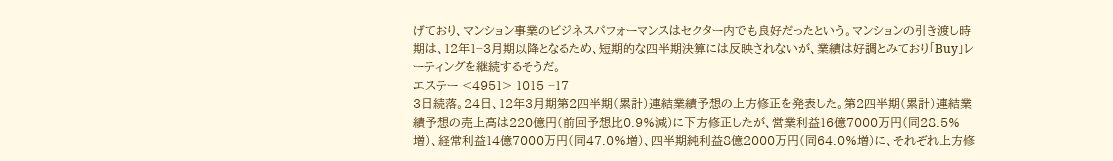げており、マンション事業のビジネスパフォーマンスはセクター内でも良好だったという。マンションの引き渡し時期は、12年1−3月期以降となるため、短期的な四半期決算には反映されないが、業績は好調とみており「Buy」レーティングを継続するそうだ。
エステー <4951> 1015 −17
3日続落。24日、12年3月期第2四半期(累計)連結業績予想の上方修正を発表した。第2四半期(累計)連結業績予想の売上高は220億円(前回予想比0.9%減)に下方修正したが、営業利益16億7000万円(同28.5%増)、経常利益14億7000万円(同47.0%増)、四半期純利益8億2000万円(同64.0%増)に、それぞれ上方修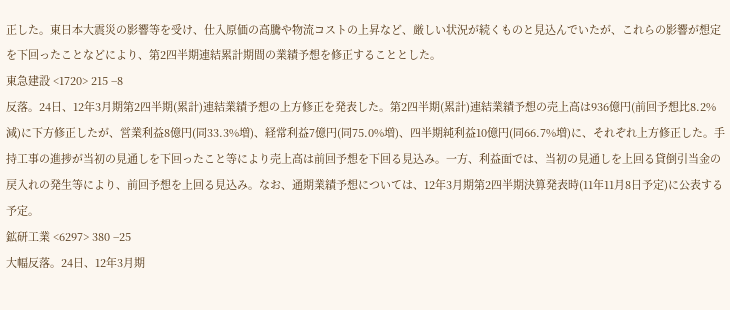正した。東日本大震災の影響等を受け、仕入原価の高騰や物流コストの上昇など、厳しい状況が続くものと見込んでいたが、これらの影響が想定を下回ったことなどにより、第2四半期連結累計期間の業績予想を修正することとした。
東急建設 <1720> 215 −8
反落。24日、12年3月期第2四半期(累計)連結業績予想の上方修正を発表した。第2四半期(累計)連結業績予想の売上高は936億円(前回予想比8.2%減)に下方修正したが、営業利益8億円(同33.3%増)、経常利益7億円(同75.0%増)、四半期純利益10億円(同66.7%増)に、それぞれ上方修正した。手持工事の進捗が当初の見通しを下回ったこと等により売上高は前回予想を下回る見込み。一方、利益面では、当初の見通しを上回る貸倒引当金の戻入れの発生等により、前回予想を上回る見込み。なお、通期業績予想については、12年3月期第2四半期決算発表時(11年11月8日予定)に公表する予定。
鉱研工業 <6297> 380 −25
大幅反落。24日、12年3月期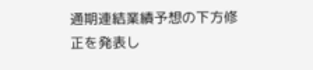通期連結業績予想の下方修正を発表し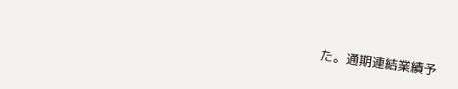た。通期連結業績予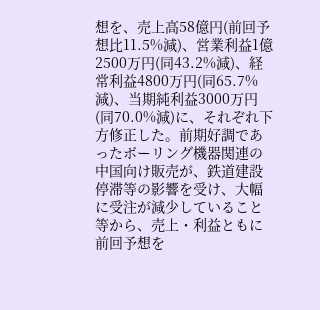想を、売上高58億円(前回予想比11.5%減)、営業利益1億2500万円(同43.2%減)、経常利益4800万円(同65.7%減)、当期純利益3000万円(同70.0%減)に、それぞれ下方修正した。前期好調であったボーリング機器関連の中国向け販売が、鉄道建設停滞等の影響を受け、大幅に受注が減少していること等から、売上・利益ともに前回予想を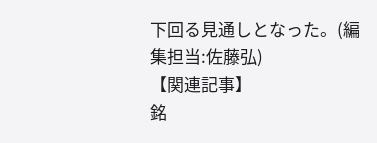下回る見通しとなった。(編集担当:佐藤弘)
【関連記事】
銘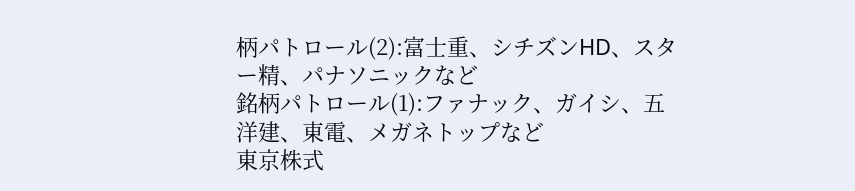柄パトロール(2):富士重、シチズンHD、スター精、パナソニックなど
銘柄パトロール(1):ファナック、ガイシ、五洋建、東電、メガネトップなど
東京株式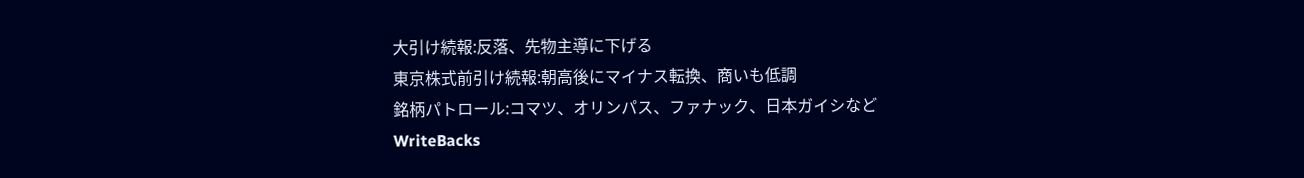大引け続報:反落、先物主導に下げる
東京株式前引け続報:朝高後にマイナス転換、商いも低調
銘柄パトロール:コマツ、オリンパス、ファナック、日本ガイシなど
WriteBacks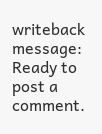writeback message: Ready to post a comment.